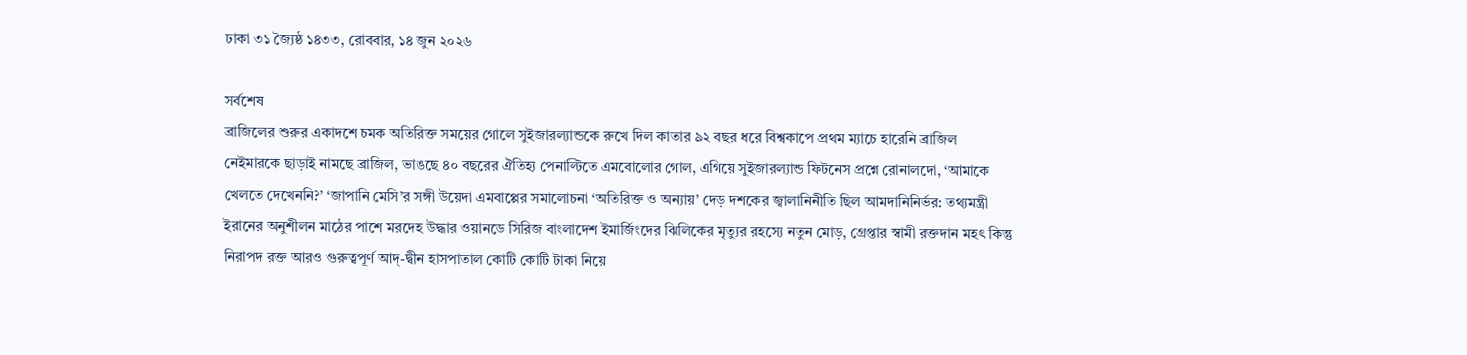ঢাকা ৩১ জ্যৈষ্ঠ ১৪৩৩, রোববার, ১৪ জুন ২০২৬

সর্বশেষ
ব্রাজিলের শুরুর একাদশে চমক অতিরিক্ত সময়ের গোলে সুইজারল্যান্ডকে রুখে দিল কাতার ৯২ বছর ধরে বিশ্বকাপে প্রথম ম্যাচে হারেনি ব্রাজিল নেইমারকে ছাড়াই নামছে ব্রাজিল, ভাঙছে ৪০ বছরের ঐতিহ্য পেনাল্টিতে এমবোলোর গোল, এগিয়ে সুইজারল্যান্ড ফিটনেস প্রশ্নে রোনালদো, ‘আমাকে খেলতে দেখেননি?’ ‘জাপানি মেসি’র সঙ্গী উয়েদা এমবাপ্পের সমালোচনা ‘অতিরিক্ত ও অন্যায়’ দেড় দশকের জ্বালানিনীতি ছিল আমদানিনির্ভর: তথ্যমন্ত্রী ইরানের অনুশীলন মাঠের পাশে মরদেহ উদ্ধার ওয়ানডে সিরিজ বাংলাদেশ ইমার্জিংদের ঝিলিকের মৃত্যুর রহস্যে নতুন মোড়, গ্রেপ্তার স্বামী রক্তদান মহৎ কিন্তু নিরাপদ রক্ত আরও গুরুত্বপূর্ণ আদ্-দ্বীন হাসপাতাল কোটি কোটি টাকা নিয়ে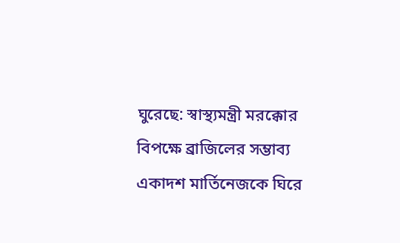ঘুরেছে: স্বাস্থ্যমন্ত্রী মরক্কোর বিপক্ষে ব্রাজিলের সম্ভাব্য একাদশ মার্তিনেজকে ঘিরে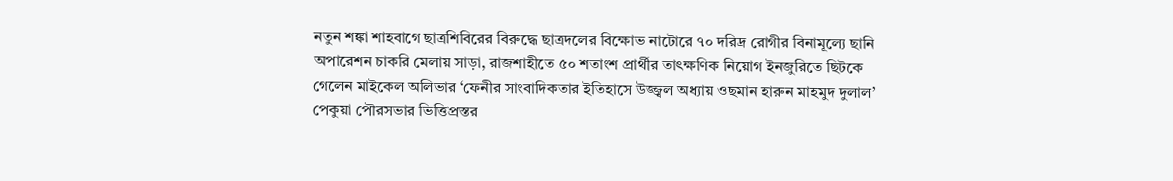নতুন শঙ্কা শাহবাগে ছাত্রশিবিরের বিরুদ্ধে ছাত্রদলের বিক্ষোভ নাটোরে ৭০ দরিদ্র রোগীর বিনামূল্যে ছানি অপারেশন চাকরি মেলায় সাড়া, রাজশাহীতে ৫০ শতাংশ প্রার্থীর তাৎক্ষণিক নিয়োগ ইনজুরিতে ছিটকে গেলেন মাইকেল অলিভার ‘ফেনীর সাংবাদিকতার ইতিহাসে উজ্জ্বল অধ্যায় ওছমান হারুন মাহমুদ দুলাল’ পেকুয়া পৌরসভার ভিত্তিপ্রস্তর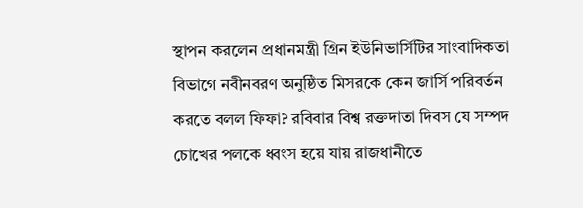স্থাপন করলেন প্রধানমন্ত্রী গ্রিন ইউনিভার্সিটির সাংবাদিকতা বিভাগে নবীনবরণ অনুষ্ঠিত মিসরকে কেন জার্সি পরিবর্তন করতে বলল ফিফা? রবিবার বিশ্ব রক্তদাতা দিবস যে সম্পদ চোখের পলকে ধ্বংস হয়ে যায় রাজধানীতে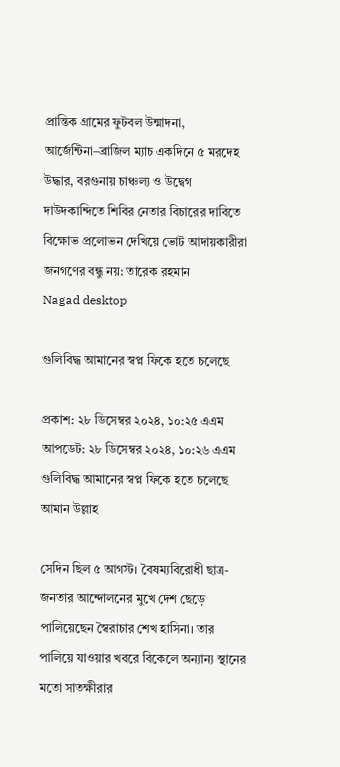প্রান্তিক গ্রামের ফুটবল উন্মাদনা, আর্জেন্টিনা–ব্রাজিল ম্যাচ একদিনে ৫ মরদেহ উদ্ধার, বরগুনায় চাঞ্চল্য ও উদ্বেগ দাউদকান্দিতে শিবির নেতার বিচারের দাবিতে বিক্ষোভ প্রলোভন দেখিয়ে ভোট আদায়কারীরা জনগণের বন্ধু নয়: তারেক রহমান
Nagad desktop

গুলিবিদ্ধ আমানের স্বপ্ন ফিকে হতে চলেছে

প্রকাশ: ২৮ ডিসেম্বর ২০২৪, ১০:২৫ এএম
আপডেট: ২৮ ডিসেম্বর ২০২৪, ১০:২৬ এএম
গুলিবিদ্ধ আমানের স্বপ্ন ফিকে হতে চলেছে
আমান উল্লাহ

সেদিন ছিল ৫ আগস্ট। বৈষম্যবিরোধী ছাত্র-জনতার আন্দোলনের মুখে দেশ ছেড়ে পালিয়েছেন স্বৈরাচার শেখ হাসিনা। তার পালিয়ে যাওয়ার খবরে বিকেলে অন্যান্য স্থানের মতো সাতক্ষীরার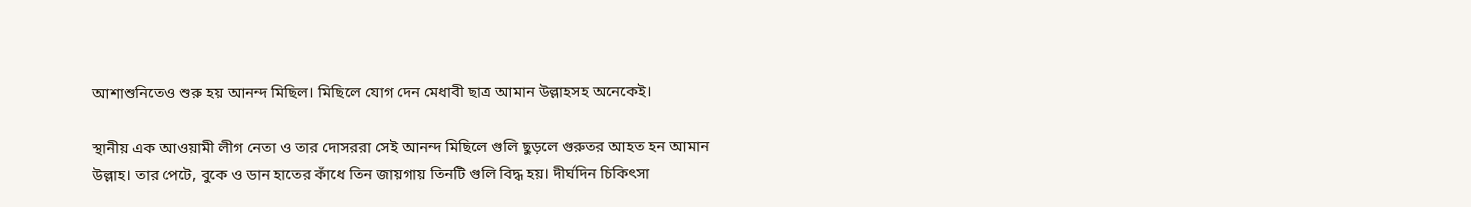আশাশুনিতেও শুরু হয় আনন্দ মিছিল। মিছিলে যোগ দেন মেধাবী ছাত্র আমান উল্লাহসহ অনেকেই।

স্থানীয় এক আওয়ামী লীগ নেতা ও তার দোসররা সেই আনন্দ মিছিলে গুলি ছুড়লে গুরুতর আহত হন আমান উল্লাহ। তার পেটে, বুকে ও ডান হাতের কাঁধে তিন জায়গায় তিনটি গুলি বিদ্ধ হয়। দীর্ঘদিন চিকিৎসা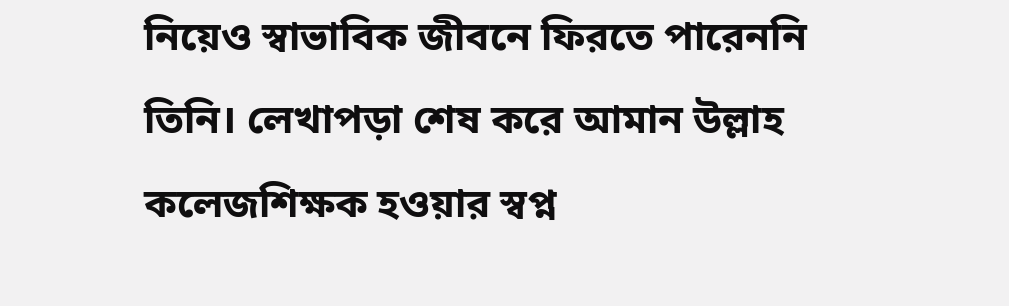নিয়েও স্বাভাবিক জীবনে ফিরতে পারেননি তিনি। লেখাপড়া শেষ করে আমান উল্লাহ কলেজশিক্ষক হওয়ার স্বপ্ন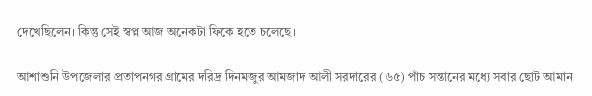দেখেছিলেন। কিন্তু সেই স্বপ্ন আজ অনেকটা ফিকে হতে চলেছে।

আশাশুনি উপজেলার প্রতাপনগর গ্রামের দরিদ্র দিনমজুর আমজাদ আলী সরদারের (৬৫) পাঁচ সন্তানের মধ্যে সবার ছোট আমান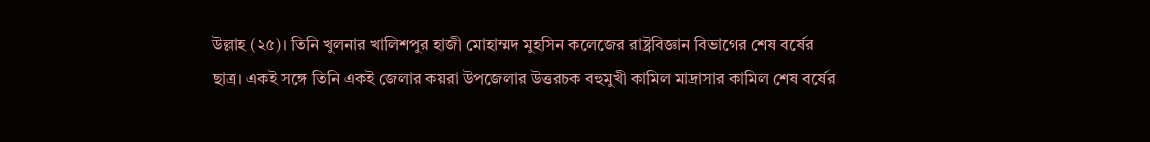উল্লাহ (২৫)। তিনি খুলনার খালিশপুর হাজী মোহাম্মদ মুহসিন কলেজের রাষ্ট্রবিজ্ঞান বিভাগের শেষ বর্ষের ছাত্র। একই সঙ্গে তিনি একই জেলার কয়রা উপজেলার উত্তরচক বহুমুখী কামিল মাদ্রাসার কামিল শেষ বর্ষের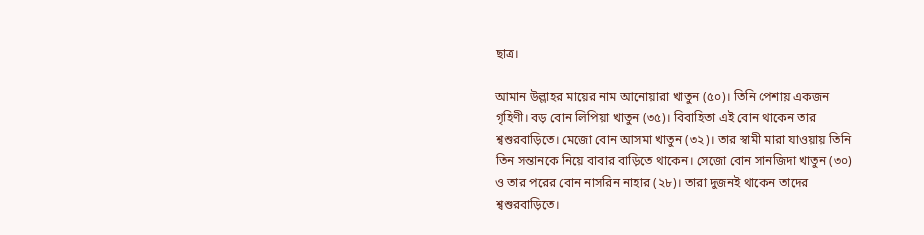ছাত্র।

আমান উল্লাহর মায়ের নাম আনোয়ারা খাতুন (৫০)। তিনি পেশায় একজন গৃহিণী। বড় বোন লিপিয়া খাতুন (৩৫)। বিবাহিতা এই বোন থাকেন তার শ্বশুরবাড়িতে। মেজো বোন আসমা খাতুন (৩২)। তার স্বামী মারা যাওয়ায় তিনি তিন সন্তানকে নিয়ে বাবার বাড়িতে থাকেন। সেজো বোন সানজিদা খাতুন (৩০) ও তার পরের বোন নাসরিন নাহার (২৮)। তারা দুজনই থাকেন তাদের শ্বশুরবাড়িতে।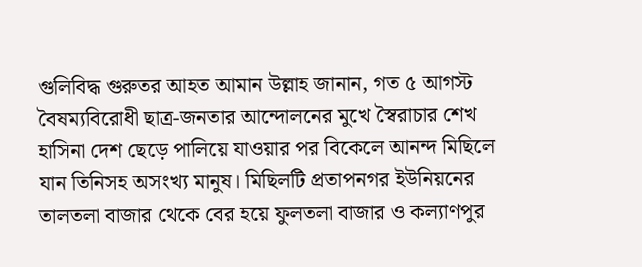গুলিবিদ্ধ গুরুতর আহত আমান উল্লাহ জানান, গত ৫ আগস্ট বৈষম্যবিরোধী ছাত্র-জনতার আন্দোলনের মুখে স্বৈরাচার শেখ হাসিনা দেশ ছেড়ে পালিয়ে যাওয়ার পর বিকেলে আনন্দ মিছিলে যান তিনিসহ অসংখ্য মানুষ। মিছিলটি প্রতাপনগর ইউনিয়নের তালতলা বাজার থেকে বের হয়ে ফুলতলা বাজার ও কল্যাণপুর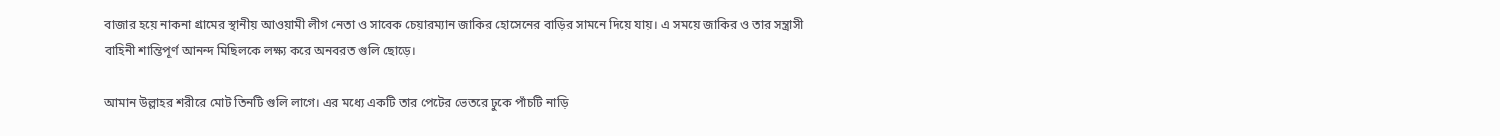বাজার হয়ে নাকনা গ্রামের স্থানীয় আওয়ামী লীগ নেতা ও সাবেক চেয়ারম্যান জাকির হোসেনের বাড়ির সামনে দিয়ে যায়। এ সময়ে জাকির ও তার সন্ত্রাসী বাহিনী শান্তিপূর্ণ আনন্দ মিছিলকে লক্ষ্য করে অনবরত গুলি ছোড়ে।

আমান উল্লাহর শরীরে মোট তিনটি গুলি লাগে। এর মধ্যে একটি তার পেটের ভেতরে ঢুকে পাঁচটি নাড়ি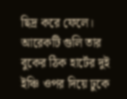ছিদ্র করে ফেলে। আরেকটি গুলি তার বুকের ঠিক হার্টের দুই ইঞ্চি ওপর দিয়ে ঢুকে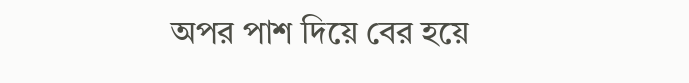অপর পাশ দিয়ে বের হয়ে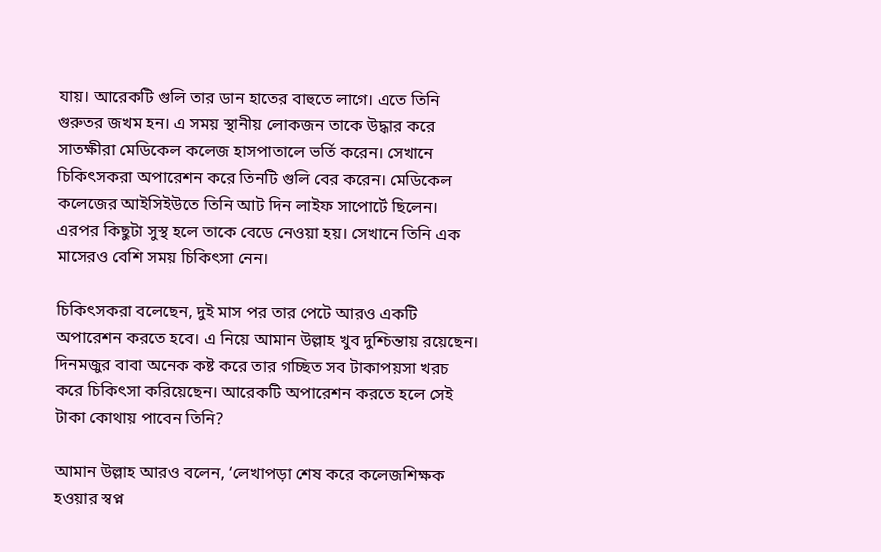যায়। আরেকটি গুলি তার ডান হাতের বাহুতে লাগে। এতে তিনি গুরুতর জখম হন। এ সময় স্থানীয় লোকজন তাকে উদ্ধার করে সাতক্ষীরা মেডিকেল কলেজ হাসপাতালে ভর্তি করেন। সেখানে চিকিৎসকরা অপারেশন করে তিনটি গুলি বের করেন। মেডিকেল কলেজের আইসিইউতে তিনি আট দিন লাইফ সাপোর্টে ছিলেন। এরপর কিছুটা সুস্থ হলে তাকে বেডে নেওয়া হয়। সেখানে তিনি এক মাসেরও বেশি সময় চিকিৎসা নেন।

চিকিৎসকরা বলেছেন, দুই মাস পর তার পেটে আরও একটি অপারেশন করতে হবে। এ নিয়ে আমান উল্লাহ খুব দুশ্চিন্তায় রয়েছেন। দিনমজুর বাবা অনেক কষ্ট করে তার গচ্ছিত সব টাকাপয়সা খরচ করে চিকিৎসা করিয়েছেন। আরেকটি অপারেশন করতে হলে সেই টাকা কোথায় পাবেন তিনি?

আমান উল্লাহ আরও বলেন, ‘লেখাপড়া শেষ করে কলেজশিক্ষক হওয়ার স্বপ্ন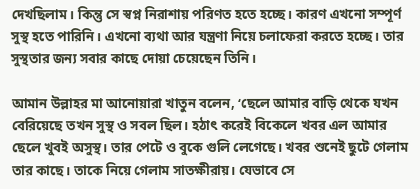দেখছিলাম। কিন্তু সে স্বপ্ন নিরাশায় পরিণত হতে হচ্ছে। কারণ এখনো সম্পূর্ণ সুস্থ হতে পারিনি। এখনো ব্যথা আর যন্ত্রণা নিয়ে চলাফেরা করতে হচ্ছে। তার সুস্থতার জন্য সবার কাছে দোয়া চেয়েছেন তিনি।

আমান উল্লাহর মা আনোয়ারা খাতুন বলেন, ‘ছেলে আমার বাড়ি থেকে যখন বেরিয়েছে তখন সুস্থ ও সবল ছিল। হঠাৎ করেই বিকেলে খবর এল আমার ছেলে খুবই অসুস্থ। তার পেটে ও বুকে গুলি লেগেছে। খবর শুনেই ছুটে গেলাম তার কাছে। তাকে নিয়ে গেলাম সাতক্ষীরায়। যেভাবে সে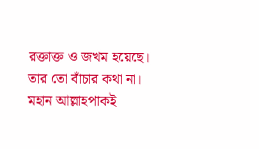রক্তাক্ত ও জখম হয়েছে। তার তো বাঁচার কথা না। মহান আল্লাহপাকই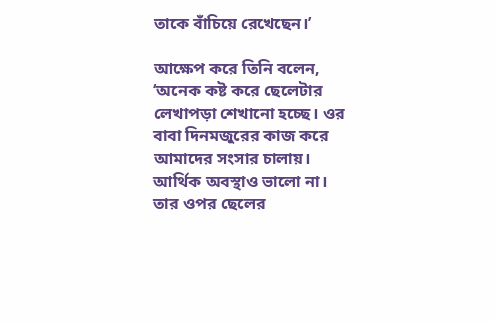তাকে বাঁচিয়ে রেখেছেন।’

আক্ষেপ করে তিনি বলেন, ‘অনেক কষ্ট করে ছেলেটার লেখাপড়া শেখানো হচ্ছে। ওর বাবা দিনমজুরের কাজ করে আমাদের সংসার চালায়। আর্থিক অবস্থাও ভালো না। তার ওপর ছেলের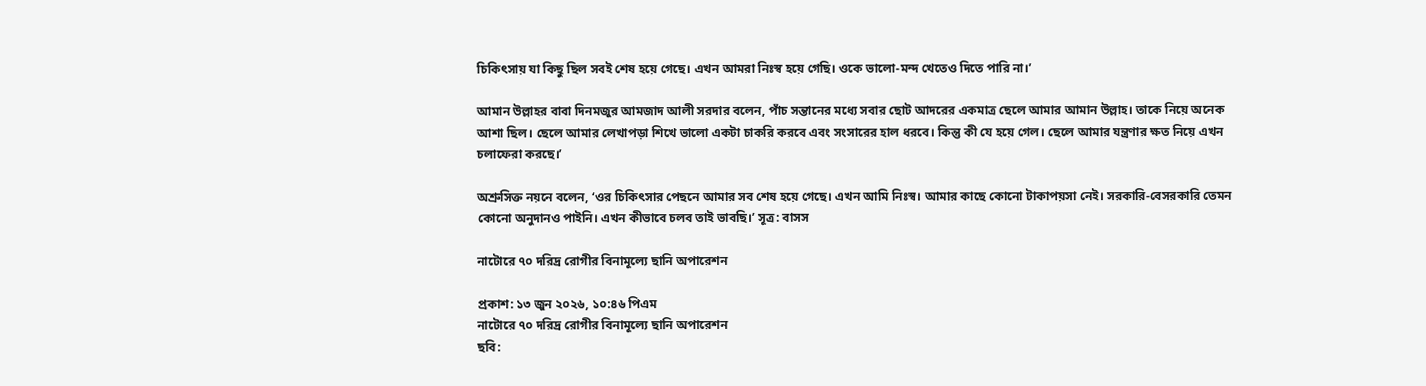চিকিৎসায় যা কিছু ছিল সবই শেষ হয়ে গেছে। এখন আমরা নিঃস্ব হয়ে গেছি। ওকে ভালো-মন্দ খেতেও দিতে পারি না।’

আমান উল্লাহর বাবা দিনমজুর আমজাদ আলী সরদার বলেন, পাঁচ সন্তানের মধ্যে সবার ছোট আদরের একমাত্র ছেলে আমার আমান উল্লাহ। তাকে নিয়ে অনেক আশা ছিল। ছেলে আমার লেখাপড়া শিখে ভালো একটা চাকরি করবে এবং সংসারের হাল ধরবে। কিন্তু কী যে হয়ে গেল। ছেলে আমার যন্ত্রণার ক্ষত নিয়ে এখন চলাফেরা করছে।’

অশ্রুসিক্ত নয়নে বলেন, ‘ওর চিকিৎসার পেছনে আমার সব শেষ হয়ে গেছে। এখন আমি নিঃস্ব। আমার কাছে কোনো টাকাপয়সা নেই। সরকারি-বেসরকারি তেমন কোনো অনুদানও পাইনি। এখন কীভাবে চলব তাই ভাবছি।’ সূত্র: বাসস

নাটোরে ৭০ দরিদ্র রোগীর বিনামূল্যে ছানি অপারেশন

প্রকাশ: ১৩ জুন ২০২৬, ১০:৪৬ পিএম
নাটোরে ৭০ দরিদ্র রোগীর বিনামূল্যে ছানি অপারেশন
ছবি: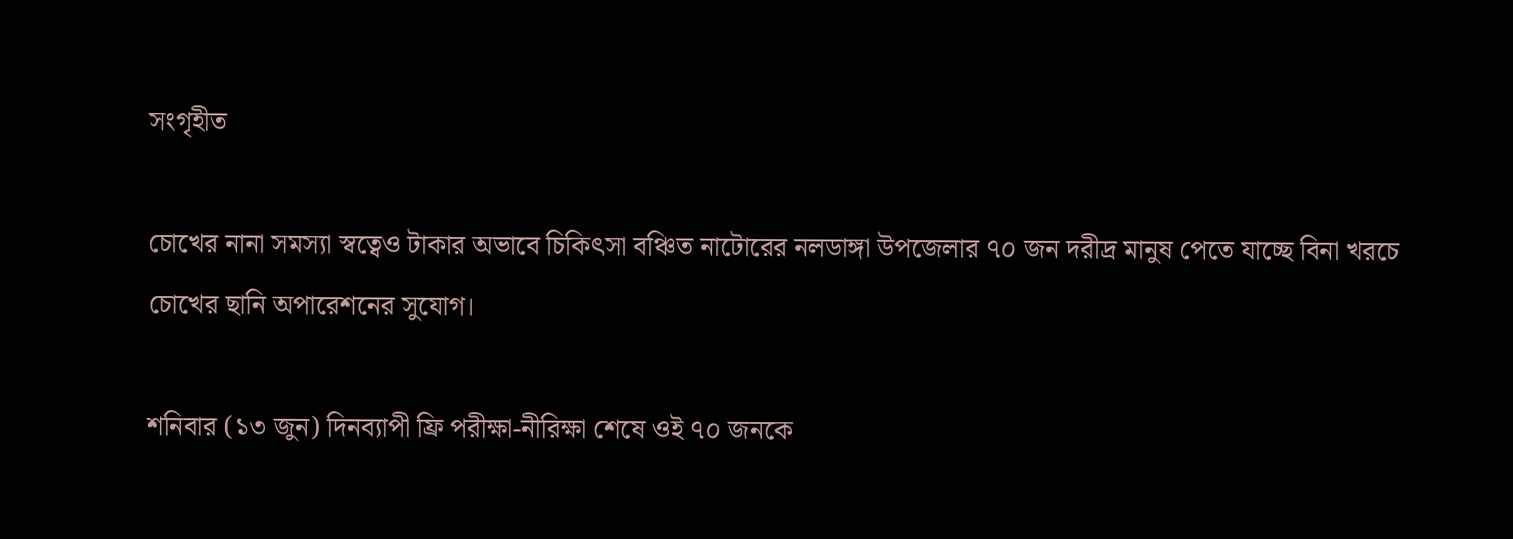সংগৃহীত

চোখের নানা সমস্যা স্বত্বেও টাকার অভাবে চিকিৎসা বঞ্চিত নাটোরের নলডাঙ্গা উপজেলার ৭০ জন দরীদ্র মানুষ পেতে যাচ্ছে বিনা খরচে চোখের ছানি অপারেশনের সুযোগ।

শনিবার (১৩ জুন) দিনব্যাপী ফ্রি পরীক্ষা-নীরিক্ষা শেষে ওই ৭০ জনকে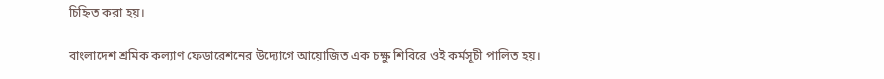চিহ্নিত করা হয়।

বাংলাদেশ শ্রমিক কল্যাণ ফেডারেশনের উদ্যোগে আয়োজিত এক চক্ষু শিবিরে ওই কর্মসূচী পালিত হয়।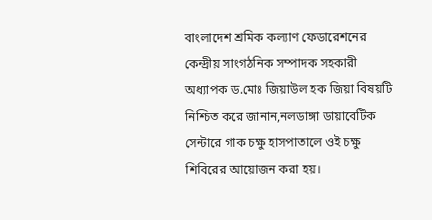বাংলাদেশ শ্রমিক কল্যাণ ফেডারেশনের কেন্দ্রীয় সাংগঠনিক সম্পাদক সহকারী অধ্যাপক ড.মোঃ জিয়াউল হক জিয়া বিষয়টি নিশ্চিত করে জানান,নলডাঙ্গা ডায়াবেটিক সেন্টারে গাক চক্ষু হাসপাতালে ওই চক্ষু শিবিরের আয়োজন করা হয়।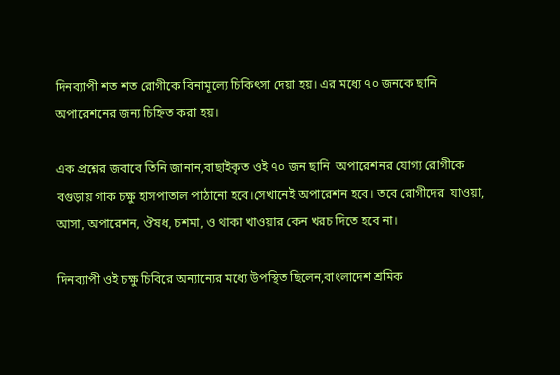দিনব্যাপী শত শত রোগীকে বিনামূল্যে চিকিৎসা দেয়া হয়। এর মধ্যে ৭০ জনকে ছানি অপারেশনের জন্য চিহ্নিত করা হয়।

এক প্রশ্নের জবাবে তিনি জানান,বাছাইকৃত ওই ৭০ জন ছানি  অপারেশনর যোগ্য রোগীকে বগুড়ায় গাক চক্ষু হাসপাতাল পাঠানো হবে।সেখানেই অপারেশন হবে। তবে রোগীদের  যাওয়া, আসা, অপারেশন, ঔষধ, চশমা, ও থাকা খাওয়ার কেন খরচ দিতে হবে না।

দিনব্যাপী ওই চক্ষু চিবিরে অন্যান্যের মধ্যে উপস্থিত ছিলেন,বাংলাদেশ শ্রমিক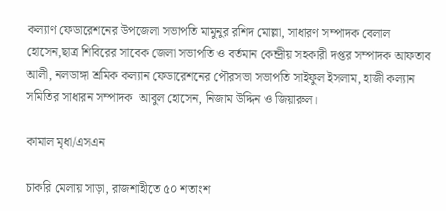কল্যাণ ফেডারেশনের উপজেলা সভাপতি মামুনুর রশিদ মোল্লা, সাধারণ সম্পাদক বেলাল হোসেন,ছাত্র শিবিরের সাবেক জেলা সভাপতি ও বর্তমান কেন্দ্রীয় সহকারী দপ্তর সম্পাদক আফতাব আলী, নলডাঙ্গা শ্রমিক কল্যান ফেডারেশনের পৌরসভা সভাপতি সাইফুল ইসলাম, হাজী কল্যান সমিতির সাধারন সম্পাদক  আবুল হোসেন, নিজাম উদ্দিন ও জিয়ারুল।

কামাল মৃধা/এসএন

চাকরি মেলায় সাড়া, রাজশাহীতে ৫০ শতাংশ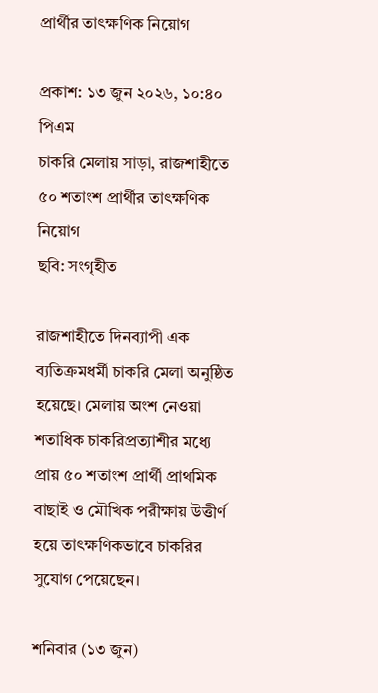প্রার্থীর তাৎক্ষণিক নিয়োগ

প্রকাশ: ১৩ জুন ২০২৬, ১০:৪০ পিএম
চাকরি মেলায় সাড়া, রাজশাহীতে ৫০ শতাংশ প্রার্থীর তাৎক্ষণিক নিয়োগ
ছবি: সংগৃহীত

রাজশাহীতে দিনব্যাপী এক ব্যতিক্রমধর্মী চাকরি মেলা অনুষ্ঠিত হয়েছে। মেলায় অংশ নেওয়া শতাধিক চাকরিপ্রত্যাশীর মধ্যে প্রায় ৫০ শতাংশ প্রার্থী প্রাথমিক বাছাই ও মৌখিক পরীক্ষায় উত্তীর্ণ হয়ে তাৎক্ষণিকভাবে চাকরির সুযোগ পেয়েছেন।

শনিবার (১৩ জুন)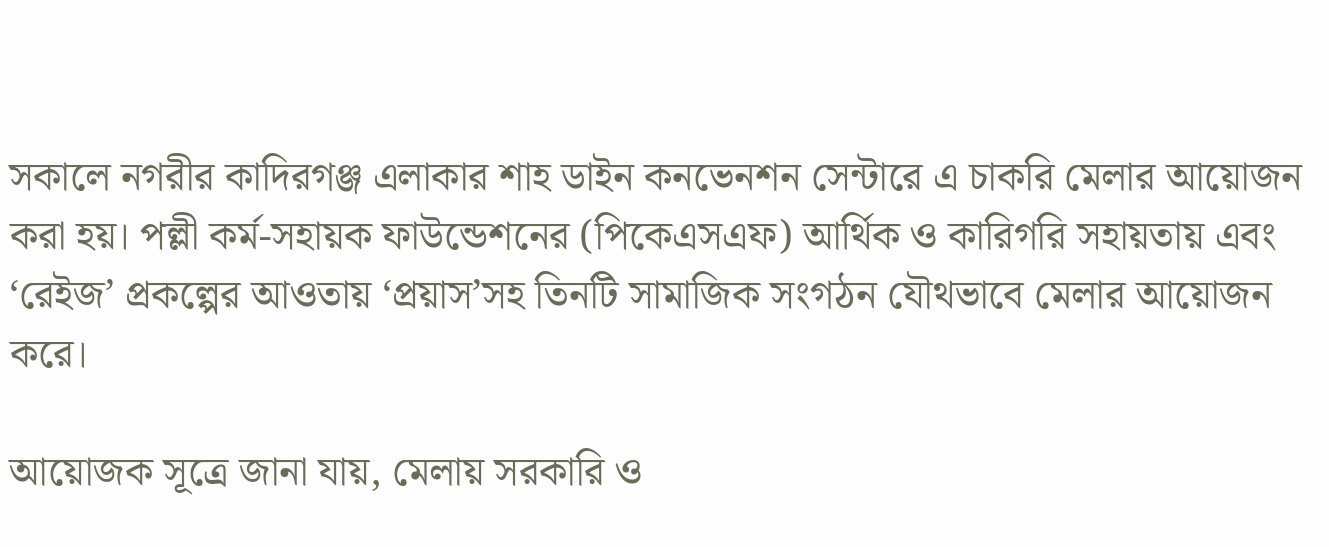সকালে নগরীর কাদিরগঞ্জ এলাকার শাহ ডাইন কনভেনশন সেন্টারে এ চাকরি মেলার আয়োজন করা হয়। পল্লী কর্ম-সহায়ক ফাউন্ডেশনের (পিকেএসএফ) আর্থিক ও কারিগরি সহায়তায় এবং ‘রেইজ’ প্রকল্পের আওতায় ‘প্রয়াস’সহ তিনটি সামাজিক সংগঠন যৌথভাবে মেলার আয়োজন করে।

আয়োজক সূত্রে জানা যায়, মেলায় সরকারি ও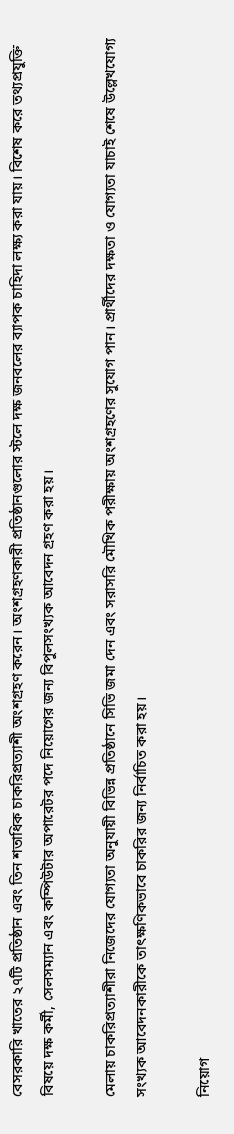বেসরকারি খাতের ২৭টি প্রতিষ্ঠান এবং তিন শতাধিক চাকরিপ্রত্যাশী অংশগ্রহণ করেন। অংশগ্রহণকারী প্রতিষ্ঠানগুলোর স্টলে দক্ষ জনবলের ব্যাপক চাহিদা লক্ষ্য করা যায়। বিশেষ করে তথ্যপ্রযুক্তি বিষয়ে দক্ষ কর্মী, সেলসম্যান এবং কম্পিউটার অপারেটর পদে নিয়োগের জন্য বিপুলসংখ্যক আবেদন গ্রহণ করা হয়।

মেলায় চাকরিপ্রত্যাশীরা নিজেদের যোগ্যতা অনুযায়ী বিভিন্ন প্রতিষ্ঠানে সিভি জমা দেন এবং সরাসরি মৌখিক পরীক্ষায় অংশগ্রহণের সুযোগ পান। প্রার্থীদের দক্ষতা ও যোগ্যতা যাচাই শেষে উল্লেখযোগ্য সংখ্যক আবেদনকারীকে তাৎক্ষণিকভাবে চাকরির জন্য নির্বাচিত করা হয়।

নিয়োগ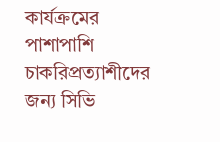কার্যক্রমের পাশাপাশি চাকরিপ্রত্যাশীদের জন্য সিভি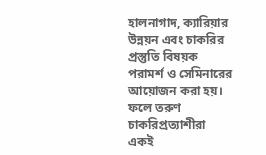হালনাগাদ, ক্যারিয়ার উন্নয়ন এবং চাকরির প্রস্তুতি বিষয়ক পরামর্শ ও সেমিনারের আয়োজন করা হয়। ফলে তরুণ চাকরিপ্রত্যাশীরা একই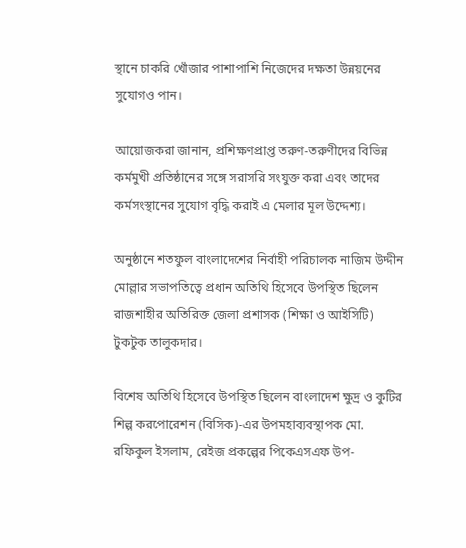স্থানে চাকরি খোঁজার পাশাপাশি নিজেদের দক্ষতা উন্নয়নের সুযোগও পান।

আয়োজকরা জানান, প্রশিক্ষণপ্রাপ্ত তরুণ-তরুণীদের বিভিন্ন কর্মমুখী প্রতিষ্ঠানের সঙ্গে সরাসরি সংযুক্ত করা এবং তাদের কর্মসংস্থানের সুযোগ বৃদ্ধি করাই এ মেলার মূল উদ্দেশ্য।

অনুষ্ঠানে শতফুল বাংলাদেশের নির্বাহী পরিচালক নাজিম উদ্দীন মোল্লার সভাপতিত্বে প্রধান অতিথি হিসেবে উপস্থিত ছিলেন রাজশাহীর অতিরিক্ত জেলা প্রশাসক (শিক্ষা ও আইসিটি) টুকটুক তালুকদার।

বিশেষ অতিথি হিসেবে উপস্থিত ছিলেন বাংলাদেশ ক্ষুদ্র ও কুটির শিল্প করপোরেশন (বিসিক)-এর উপমহাব্যবস্থাপক মো. রফিকুল ইসলাম, রেইজ প্রকল্পের পিকেএসএফ উপ-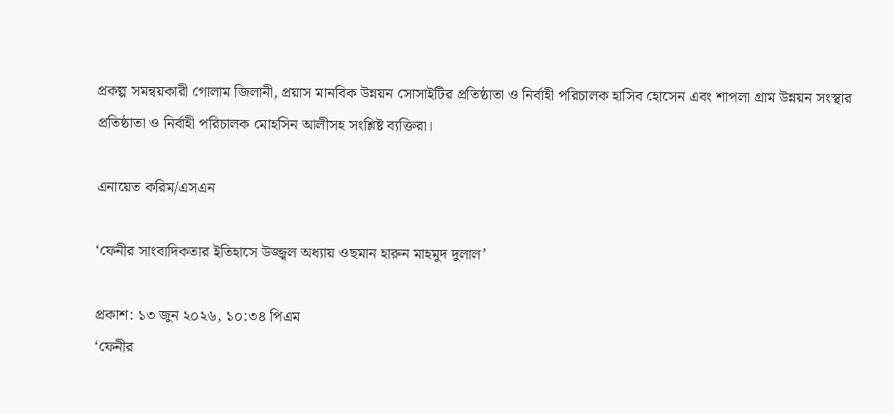প্রকল্প সমন্বয়কারী গোলাম জিলানী, প্রয়াস মানবিক উন্নয়ন সোসাইটির প্রতিষ্ঠাতা ও নির্বাহী পরিচালক হাসিব হোসেন এবং শাপলা গ্রাম উন্নয়ন সংস্থার প্রতিষ্ঠাতা ও নির্বাহী পরিচালক মোহসিন আলীসহ সংশ্লিষ্ট ব্যক্তিরা।

এনায়েত করিম/এসএন

‘ফেনীর সাংবাদিকতার ইতিহাসে উজ্জ্বল অধ্যায় ওছমান হারুন মাহমুদ দুলাল’

প্রকাশ: ১৩ জুন ২০২৬, ১০:৩৪ পিএম
‘ফেনীর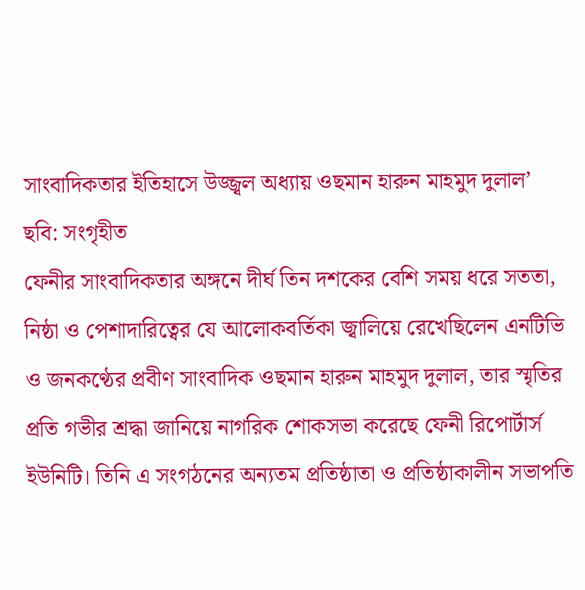সাংবাদিকতার ইতিহাসে উজ্জ্বল অধ্যায় ওছমান হারুন মাহমুদ দুলাল’
ছবি: সংগৃহীত
ফেনীর সাংবাদিকতার অঙ্গনে দীর্ঘ তিন দশকের বেশি সময় ধরে সততা, নিষ্ঠা ও পেশাদারিত্বের যে আলোকবর্তিকা জ্বালিয়ে রেখেছিলেন এনটিভি ও জনকণ্ঠের প্রবীণ সাংবাদিক ওছমান হারুন মাহমুদ দুলাল, তার স্মৃতির প্রতি গভীর শ্রদ্ধা জানিয়ে নাগরিক শোকসভা করেছে ফেনী রিপোর্টার্স ইউনিটি। তিনি এ সংগঠনের অন্যতম প্রতিষ্ঠাতা ও প্রতিষ্ঠাকালীন সভাপতি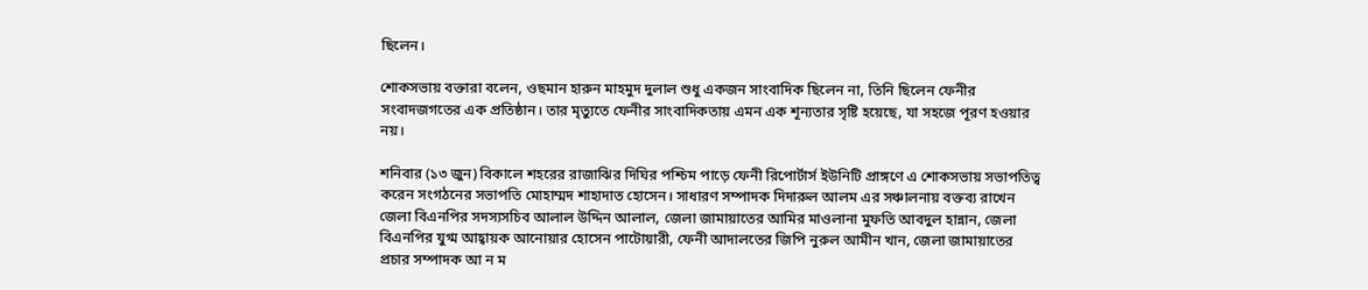ছিলেন।

শোকসভায় বক্তারা বলেন, ওছমান হারুন মাহমুদ দুলাল শুধু একজন সাংবাদিক ছিলেন না, তিনি ছিলেন ফেনীর সংবাদজগতের এক প্রতিষ্ঠান। তার মৃত্যুতে ফেনীর সাংবাদিকতায় এমন এক শূন্যতার সৃষ্টি হয়েছে, যা সহজে পূরণ হওয়ার নয়।

শনিবার (১৩ জুন) বিকালে শহরের রাজাঝির দিঘির পশ্চিম পাড়ে ফেনী রিপোর্টার্স ইউনিটি প্রাঙ্গণে এ শোকসভায় সভাপতিত্ব করেন সংগঠনের সভাপতি মোহাম্মদ শাহাদাত হোসেন। সাধারণ সম্পাদক দিদারুল আলম এর সঞ্চালনায় বক্তব্য রাখেন জেলা বিএনপির সদস্যসচিব আলাল উদ্দিন আলাল, জেলা জামায়াতের আমির মাওলানা মুফতি আবদুল হান্নান, জেলা বিএনপির যুগ্ম আহ্বায়ক আনোয়ার হোসেন পাটোয়ারী, ফেনী আদালতের জিপি নুরুল আমীন খান, জেলা জামায়াতের প্রচার সম্পাদক আ ন ম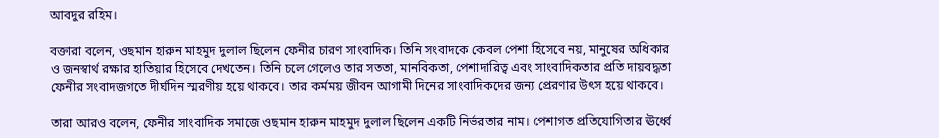আবদুর রহিম।

বক্তারা বলেন, ওছমান হারুন মাহমুদ দুলাল ছিলেন ফেনীর চারণ সাংবাদিক। তিনি সংবাদকে কেবল পেশা হিসেবে নয়, মানুষের অধিকার ও জনস্বার্থ রক্ষার হাতিয়ার হিসেবে দেখতেন। তিনি চলে গেলেও তার সততা, মানবিকতা, পেশাদারিত্ব এবং সাংবাদিকতার প্রতি দায়বদ্ধতা ফেনীর সংবাদজগতে দীর্ঘদিন স্মরণীয় হয়ে থাকবে। তার কর্মময় জীবন আগামী দিনের সাংবাদিকদের জন্য প্রেরণার উৎস হয়ে থাকবে।

তারা আরও বলেন, ফেনীর সাংবাদিক সমাজে ওছমান হারুন মাহমুদ দুলাল ছিলেন একটি নির্ভরতার নাম। পেশাগত প্রতিযোগিতার ঊর্ধ্বে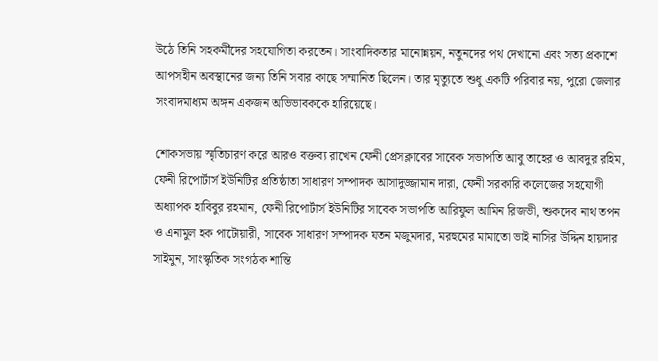উঠে তিনি সহকর্মীদের সহযোগিতা করতেন। সাংবাদিকতার মানোন্নয়ন, নতুনদের পথ দেখানো এবং সত্য প্রকাশে আপসহীন অবস্থানের জন্য তিনি সবার কাছে সম্মানিত ছিলেন। তার মৃত্যুতে শুধু একটি পরিবার নয়, পুরো জেলার সংবাদমাধ্যম অঙ্গন একজন অভিভাবককে হারিয়েছে।

শোকসভায় স্মৃতিচারণ করে আরও বক্তব্য রাখেন ফেনী প্রেসক্লাবের সাবেক সভাপতি আবু তাহের ও আবদুর রহিম, ফেনী রিপোর্টার্স ইউনিটির প্রতিষ্ঠাতা সাধারণ সম্পাদক আসাদুজ্জামান দারা, ফেনী সরকারি কলেজের সহযোগী অধ্যাপক হাবিবুর রহমান, ফেনী রিপোর্টার্স ইউনিটির সাবেক সভাপতি আরিফুল আমিন রিজভী, শুকদেব নাথ তপন ও এনামুল হক পাটোয়ারী, সাবেক সাধারণ সম্পাদক যতন মজুমদার, মরহুমের মামাতো ভাই নাসির উদ্দিন হায়দার সাইমুন, সাংস্কৃতিক সংগঠক শান্তি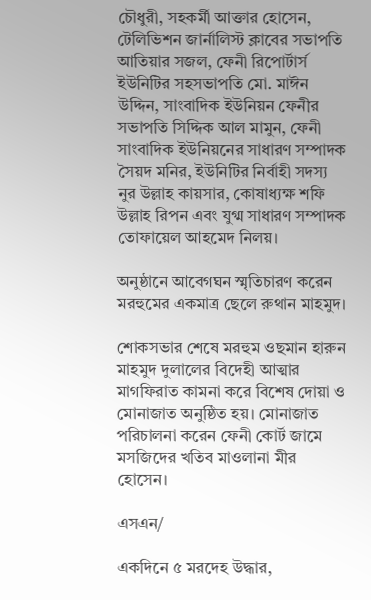চৌধুরী, সহকর্মী আক্তার হোসেন, টেলিভিশন জার্নালিস্ট ক্লাবের সভাপতি আতিয়ার সজল, ফেনী রিপোর্টার্স ইউনিটির সহসভাপতি মো. মাঈন উদ্দিন, সাংবাদিক ইউনিয়ন ফেনীর সভাপতি সিদ্দিক আল মামুন, ফেনী সাংবাদিক ইউনিয়নের সাধারণ সম্পাদক সৈয়দ মনির, ইউনিটির নির্বাহী সদস্য নুর উল্লাহ কায়সার, কোষাধ্যক্ষ শফি উল্লাহ রিপন এবং যুগ্ম সাধারণ সম্পাদক তোফায়েল আহমেদ নিলয়।

অনুষ্ঠানে আবেগঘন স্মৃতিচারণ করেন মরহুমের একমাত্র ছেলে রুথান মাহমুদ।

শোকসভার শেষে মরহুম ওছমান হারুন মাহমুদ দুলালের বিদেহী আত্মার মাগফিরাত কামনা করে বিশেষ দোয়া ও মোনাজাত অনুষ্ঠিত হয়। মোনাজাত পরিচালনা করেন ফেনী কোর্ট জামে মসজিদের খতিব মাওলানা মীর হোসেন।

এসএন/

একদিনে ৫ মরদেহ উদ্ধার,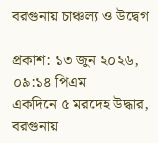বরগুনায় চাঞ্চল্য ও উদ্বেগ

প্রকাশ: ১৩ জুন ২০২৬, ০৯:১৪ পিএম
একদিনে ৫ মরদেহ উদ্ধার, বরগুনায়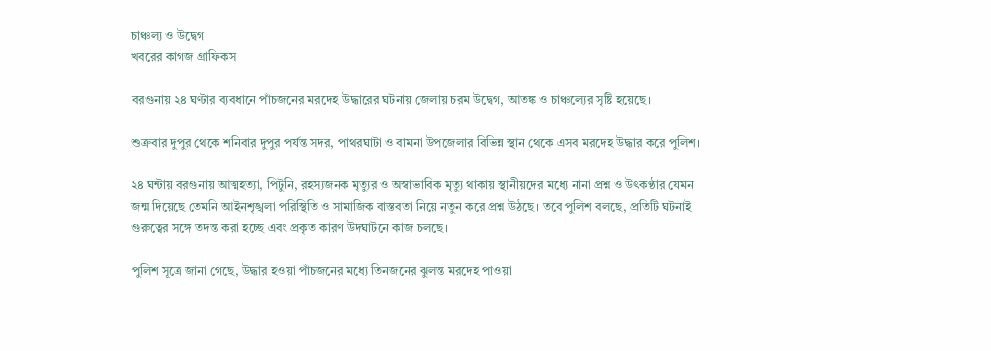চাঞ্চল্য ও উদ্বেগ
খবরের কাগজ গ্রাফিকস

বরগুনায় ২৪ ঘণ্টার ব্যবধানে পাঁচজনের মরদেহ উদ্ধারের ঘটনায় জেলায় চরম উদ্বেগ, আতঙ্ক ও চাঞ্চল্যের সৃষ্টি হয়েছে।

শুক্রবার দুপুর থেকে শনিবার দুপুর পর্যন্ত সদর, পাথরঘাটা ও বামনা উপজেলার বিভিন্ন স্থান থেকে এসব মরদেহ উদ্ধার করে পুলিশ।

২৪ ঘন্টায় বরগুনায় আত্মহত্যা, পিটুনি, রহস্যজনক মৃত্যুর ও অস্বাভাবিক মৃত্যু থাকায় স্থানীয়দের মধ্যে নানা প্রশ্ন ও উৎকণ্ঠার যেমন জন্ম দিয়েছে তেমনি আইনশৃঙ্খলা পরিস্থিতি ও সামাজিক বাস্তবতা নিয়ে নতুন করে প্রশ্ন উঠছে। তবে পুলিশ বলছে, প্রতিটি ঘটনাই গুরুত্বের সঙ্গে তদন্ত করা হচ্ছে এবং প্রকৃত কারণ উদঘাটনে কাজ চলছে।

পুলিশ সূত্রে জানা গেছে, উদ্ধার হওয়া পাঁচজনের মধ্যে তিনজনের ঝুলন্ত মরদেহ পাওয়া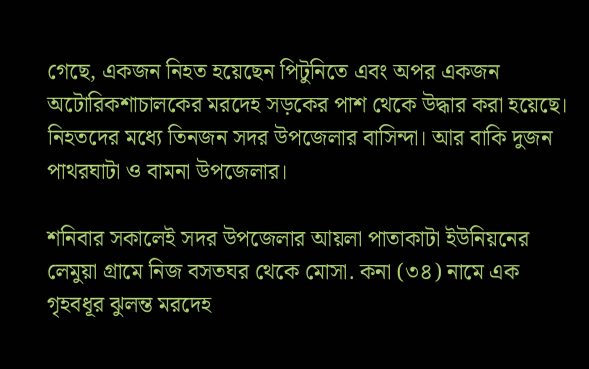গেছে, একজন নিহত হয়েছেন পিটুনিতে এবং অপর একজন অটোরিকশাচালকের মরদেহ সড়কের পাশ থেকে উদ্ধার করা হয়েছে। নিহতদের মধ্যে তিনজন সদর উপজেলার বাসিন্দা। আর বাকি দুজন পাথরঘাটা ও বামনা উপজেলার।

শনিবার সকালেই সদর উপজেলার আয়লা পাতাকাটা ইউনিয়নের লেমুয়া গ্রামে নিজ বসতঘর থেকে মোসা. কনা (৩৪) নামে এক গৃহবধূর ঝুলন্ত মরদেহ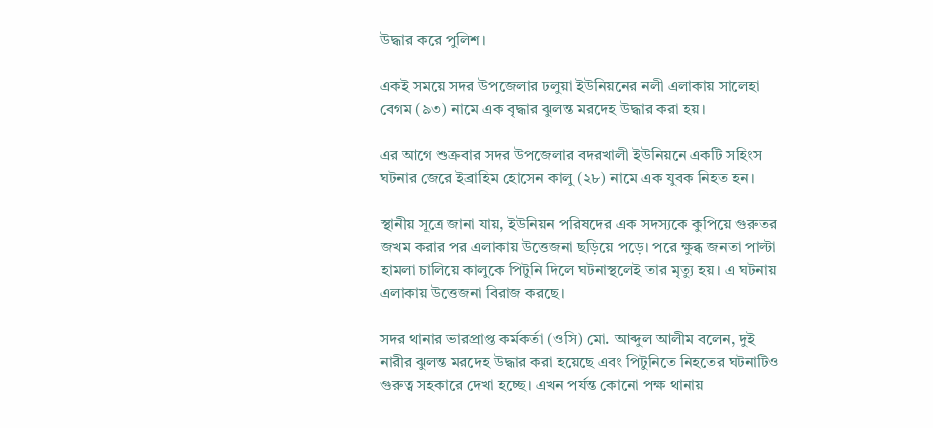উদ্ধার করে পুলিশ।

একই সময়ে সদর উপজেলার ঢলুয়া ইউনিয়নের নলী এলাকায় সালেহা বেগম (৯৩) নামে এক বৃদ্ধার ঝুলন্ত মরদেহ উদ্ধার করা হয়।

এর আগে শুক্রবার সদর উপজেলার বদরখালী ইউনিয়নে একটি সহিংস ঘটনার জেরে ইব্রাহিম হোসেন কালু (২৮) নামে এক যুবক নিহত হন।

স্থানীয় সূত্রে জানা যায়, ইউনিয়ন পরিষদের এক সদস্যকে কুপিয়ে গুরুতর জখম করার পর এলাকায় উত্তেজনা ছড়িয়ে পড়ে। পরে ক্ষুব্ধ জনতা পাল্টা হামলা চালিয়ে কালুকে পিটুনি দিলে ঘটনাস্থলেই তার মৃত্যু হয়। এ ঘটনায় এলাকায় উত্তেজনা বিরাজ করছে।

সদর থানার ভারপ্রাপ্ত কর্মকর্তা (ওসি) মো. আব্দুল আলীম বলেন, দুই নারীর ঝুলন্ত মরদেহ উদ্ধার করা হয়েছে এবং পিটুনিতে নিহতের ঘটনাটিও গুরুত্ব সহকারে দেখা হচ্ছে। এখন পর্যন্ত কোনো পক্ষ থানায়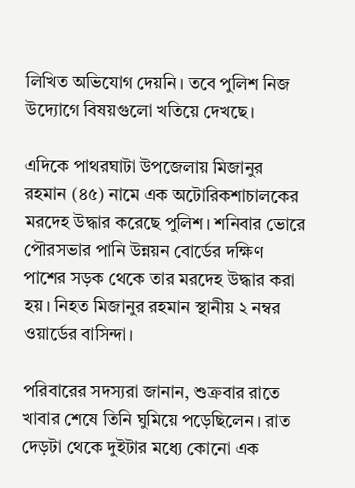লিখিত অভিযোগ দেয়নি। তবে পুলিশ নিজ উদ্যোগে বিষয়গুলো খতিয়ে দেখছে।

এদিকে পাথরঘাটা উপজেলায় মিজানুর রহমান (৪৫) নামে এক অটোরিকশাচালকের মরদেহ উদ্ধার করেছে পুলিশ। শনিবার ভোরে পৌরসভার পানি উন্নয়ন বোর্ডের দক্ষিণ পাশের সড়ক থেকে তার মরদেহ উদ্ধার করা হয়। নিহত মিজানুর রহমান স্থানীয় ২ নম্বর ওয়ার্ডের বাসিন্দা।

পরিবারের সদস্যরা জানান, শুক্রবার রাতে খাবার শেষে তিনি ঘুমিয়ে পড়েছিলেন। রাত দেড়টা থেকে দুইটার মধ্যে কোনো এক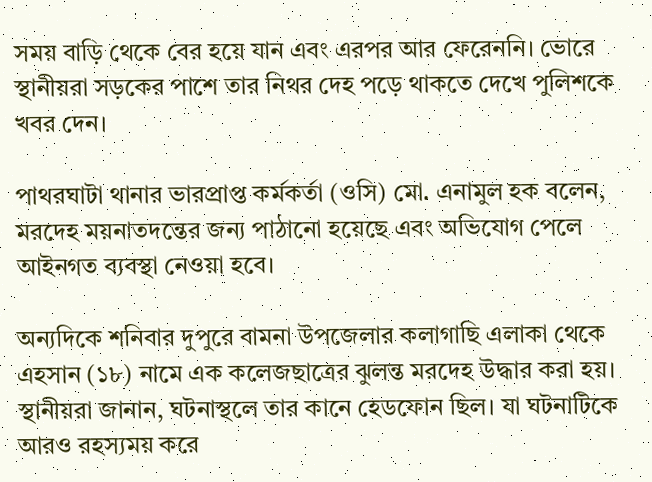সময় বাড়ি থেকে বের হয়ে যান এবং এরপর আর ফেরেননি। ভোরে স্থানীয়রা সড়কের পাশে তার নিথর দেহ পড়ে থাকতে দেখে পুলিশকে খবর দেন।

পাথরঘাটা থানার ভারপ্রাপ্ত কর্মকর্তা (ওসি) মো. এনামুল হক বলেন, মরদেহ ময়নাতদন্তের জন্য পাঠানো হয়েছে এবং অভিযোগ পেলে আইনগত ব্যবস্থা নেওয়া হবে।

অন্যদিকে শনিবার দুপুরে বামনা উপজেলার কলাগাছি এলাকা থেকে এহসান (১৮) নামে এক কলেজছাত্রের ঝুলন্ত মরদেহ উদ্ধার করা হয়। স্থানীয়রা জানান, ঘটনাস্থলে তার কানে হেডফোন ছিল। যা ঘটনাটিকে আরও রহস্যময় করে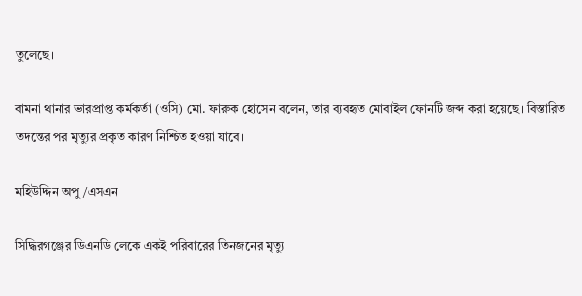তুলেছে।

বামনা থানার ভারপ্রাপ্ত কর্মকর্তা (ওসি) মো. ফারুক হোসেন বলেন, তার ব্যবহৃত মোবাইল ফোনটি জব্দ করা হয়েছে। বিস্তারিত তদন্তের পর মৃত্যুর প্রকৃত কারণ নিশ্চিত হওয়া যাবে।

মহিউদ্দিন অপু/এসএন

সিদ্ধিরগঞ্জের ডিএনডি লেকে একই পরিবারের তিনজনের মৃত্যু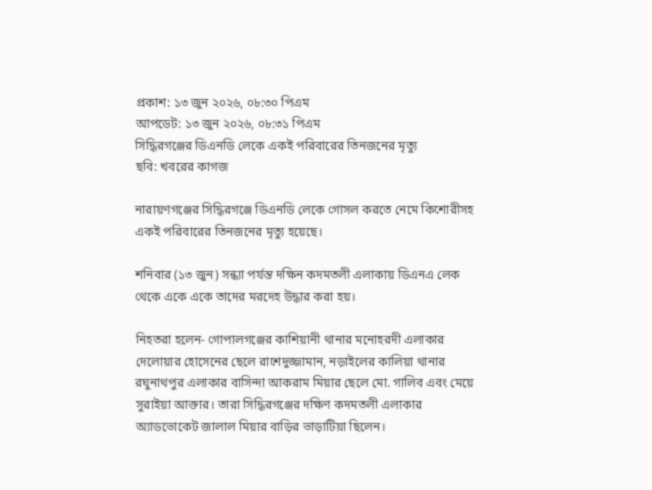প্রকাশ: ১৩ জুন ২০২৬, ০৮:৩০ পিএম
আপডেট: ১৩ জুন ২০২৬, ০৮:৩১ পিএম
সিদ্ধিরগঞ্জের ডিএনডি লেকে একই পরিবারের তিনজনের মৃত্যু
ছবি: খবরের কাগজ

নারায়ণগঞ্জের সিদ্ধিরগঞ্জে ডিএনডি লেকে গোসল করতে নেমে কিশোরীসহ একই পরিবারের তিনজনের মৃত্যু হয়েছে।

শনিবার (১৩ জুন) সন্ধ্যা পর্যন্ত দক্ষিন কদমতলী এলাকায় ডিএনএ লেক থেকে একে একে তাদের মরদেহ উদ্ধার করা হয়।

নিহতরা হলেন- গোপালগঞ্জের কাশিয়ানী থানার মনোহরদী এলাকার দেলোয়ার হোসেনের ছেলে রাশেদুজ্জামান, নড়াইলের কালিয়া থানার রঘুনাথপুর এলাকার বাসিন্দা আকরাম মিয়ার ছেলে মো. গালিব এবং মেয়ে সুরাইয়া আক্তার। তারা সিদ্ধিরগঞ্জের দক্ষিণ কদমতলী এলাকার অ্যাডভোকেট জালাল মিয়ার বাড়ির ভাড়াটিয়া ছিলেন।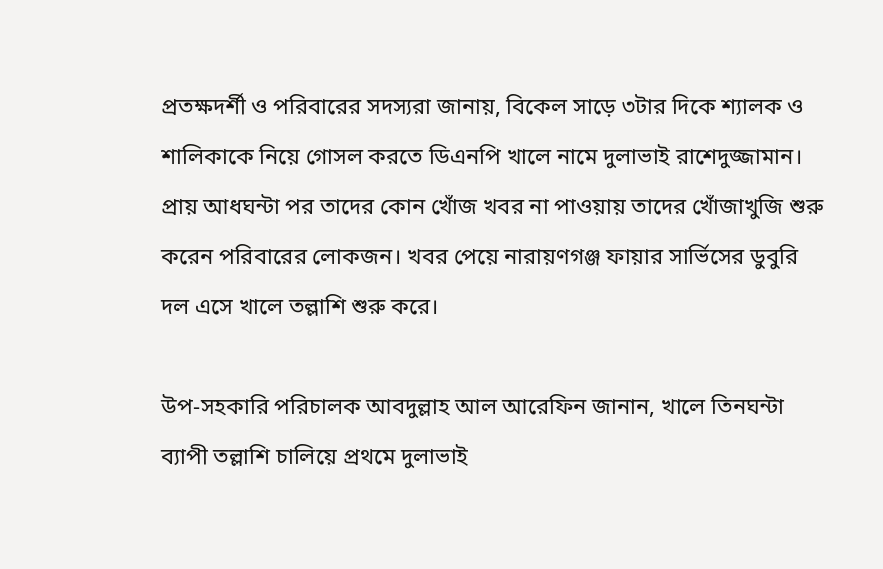প্রতক্ষদর্শী ও পরিবারের সদস্যরা জানায়, বিকেল সাড়ে ৩টার দিকে শ্যালক ও শালিকাকে নিয়ে গোসল করতে ডিএনপি খালে নামে দুলাভাই রাশেদুজ্জামান। প্রায় আধঘন্টা পর তাদের কোন খোঁজ খবর না পাওয়ায় তাদের খোঁজাখুজি শুরু করেন পরিবারের লোকজন। খবর পেয়ে নারায়ণগঞ্জ ফায়ার সার্ভিসের ডুবুরি দল এসে খালে তল্লাশি শুরু করে।

উপ-সহকারি পরিচালক আবদুল্লাহ আল আরেফিন জানান, খালে তিনঘন্টা ব্যাপী তল্লাশি চালিয়ে প্রথমে দুলাভাই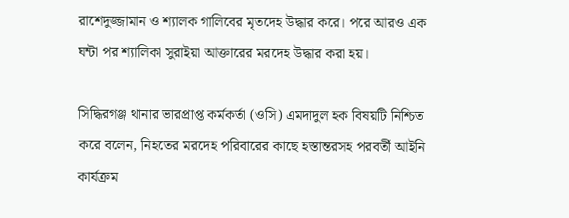রাশেদুজ্জামান ও শ্যালক গালিবের মৃতদেহ উদ্ধার করে। পরে আরও এক ঘন্টা পর শ্যালিকা সুরাইয়া আক্তারের মরদেহ উদ্ধার করা হয়।

সিদ্ধিরগঞ্জ থানার ভারপ্রাপ্ত কর্মকর্তা (ওসি) এমদাদুল হক বিষয়টি নিশ্চিত করে বলেন, নিহতের মরদেহ পরিবারের কাছে হস্তান্তরসহ পরবর্তী আইনি কার্যক্রম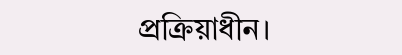প্রক্রিয়াধীন।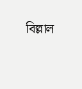বিল্লাল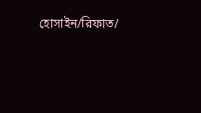হোসাইন/রিফাত/